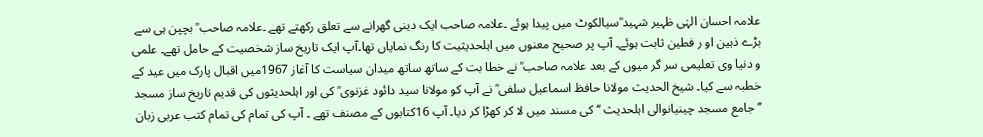علامہ احسان الہٰی ظہیر شہید ؒسیالکوٹ میں پیدا ہوئے ۔علامہ صاحب ایک دینی گھرانے سے تعلق رکھتے تھے ۔علامہ صاحب ؒ بچپن ہی سے بڑے ذہین او ر فطین ثابت ہوئے۔ آپ پر صحیح معنوں میں اہلحدیثیت کا رنگ نمایاں تھا۔آپ ایک تاریخ ساز شخصیت کے حامل تھے۔ علمی و دنیا وی تعلیمی سر گر میوں کے بعد علامہ صاحب ؒ نے خطا بت کے ساتھ ساتھ میدان سیاست کا آغاز 1967میں اقبال پارک میں عید کے خطبہ سے کیا۔ شیخ الحدیث مولانا حافظ اسماعیل سلفی ؒ نے آپ کو مولانا سید دائود غزنوی ؒ کی اور اہلحدیثوں کی قدیم تاریخ ساز مسجد ’’جامع مسجد چینیانوالی اہلحدیث ‘‘ کی مسند میں لا کر کھڑا کر دیا۔ آپ 16کتابوں کے مصنف تھے ۔ آپ کی تمام کی تمام کتب عربی زبان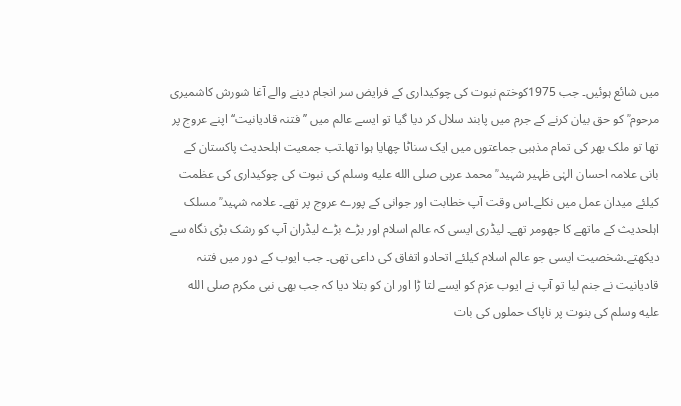میں شائع ہوئیں۔ جب 1975کوختم نبوت کی چوکیداری کے فرایض سر انجام دینے والے آغا شورش کاشمیری مرحوم ؒ کو حق بیان کرنے کے جرم میں پابند سلال کر دیا گیا تو ایسے عالم میں ’’ فتنہ قادیانیت‘‘ اپنے عروج پر تھا تو ملک بھر کی تمام مذہبی جماعتوں میں ایک سناٹا چھایا ہوا تھا۔تب جمعیت اہلحدیث پاکستان کے بانی علامہ احسان الہٰی ظہیر شہید ؒ محمد عربی صلى الله عليه وسلم کی نبوت کی چوکیداری کی عظمت کیلئے میدان عمل میں نکلے۔اس وقت آپ خطابت اور جوانی کے پورے عروج پر تھے۔ علامہ شہید ؒ مسلک اہلحدیث کے ماتھے کا جھومر تھے۔ لیڈری ایسی کہ عالم اسلام اور بڑے بڑے لیڈران آپ کو رشک بڑی نگاہ سے دیکھتے۔شخصیت ایسی جو عالم اسلام کیلئے اتحادو اتفاق کی داعی تھی۔ جب ایوب کے دور میں فتنہ قادیانیت نے جنم لیا تو آپ نے ایوب عزم کو ایسے لتا ڑا اور ان کو بتلا دیا کہ جب بھی نبی مکرم صلى الله عليه وسلم کی بنوت پر ناپاک حملوں کی بات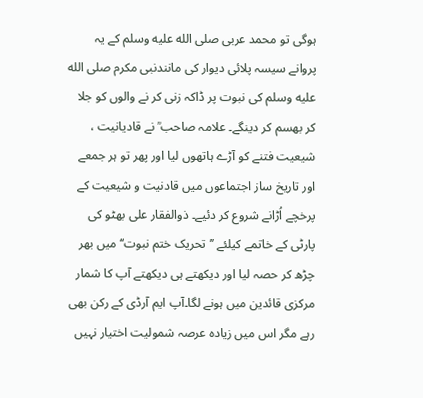ہوگی تو محمد عربی صلى الله عليه وسلم کے یہ پروانے سیسہ پلائی دیوار کی مانندنبی مکرم صلى الله عليه وسلم کی نبوت پر ڈاکہ زنی کر نے والوں کو جلا کر بھسم کر دینگے۔ علامہ صاحب ؒ نے قادیانیت ، شیعیت فتنے کو آڑے ہاتھوں لیا اور پھر تو ہر جمعے اور تاریخ ساز اجتماعوں میں قادنیت و شیعیت کے پرخچے اُڑانے شروع کر دئیے۔ ذوالفقار علی بھٹو کی پارٹی کے خاتمے کیلئے ’’تحریک ختم نبوت‘‘میں بھر چڑھ کر حصہ لیا اور دیکھتے ہی دیکھتے آپ کا شمار مرکزی قائدین میں ہونے لگا۔آپ ایم آرڈی کے رکن بھی رہے مگر اس میں زیادہ عرصہ شمولیت اختیار نہیں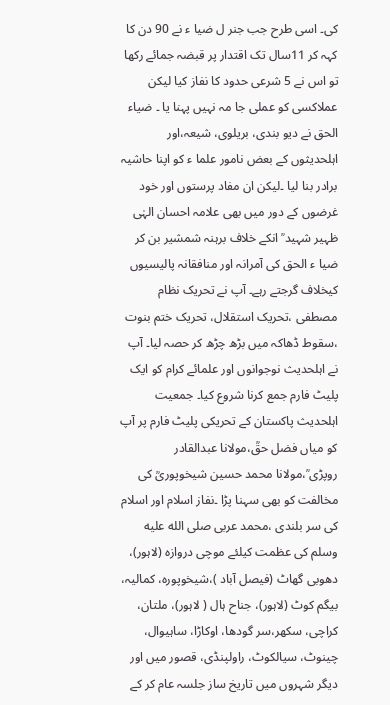کی۔ اسی طرح جب جنر ل ضیا ء نے 90 دن کا کہہ کر 11سال تک اقتدار پر قبضہ جمائے رکھا تو اس نے 5 شرعی حدود کا نفاز کیا لیکن عملاکسی کو عملی جا مہ نہیں پہنا یا ۔ ضیاء الحق نے دیو بندی، بریلوی، شیعہ،اور اہلحدیثوں کے بعض نامور علما ء کو اپنا حاشیہ برادر بنا لیا ۔لیکن ان مفاد پرستوں اور خود غرضوں کے دور میں بھی علامہ احسان الہٰی ظہیر شہید ؒ انکے خلاف برہنہ شمشیر بن کر ضیا ء الحق کی آمرانہ اور منافقانہ پالیسیوں کیخلاف گرجتے رہے۔ آپ نے تحریک نظام مصطفی ،تحریک استقلال، تحریک ختم بنوت ،سقوط ڈھاکہ میں بڑھ چڑھ کر حصہ لیا۔ آپ نے اہلحدیث نوجوانوں اور علمائے کرام کو ایک پلیٹ فارم جمع کرنا شروع کیا۔ جمعیت اہلحدیث پاکستان کے تحریکی پلیٹ فارم پر آپ کو میاں فضل حقؒ،مولانا عبدالقادر روپڑی ؒ،مولانا محمد حسین شیخوپوریؒ کی مخالفت کو بھی سہنا پڑا ۔نفاز اسلام اور اسلام کی سر بلندی ،محمد عربی صلى الله عليه وسلم کی عظمت کیلئے موچی دروازہ (لاہور)، دھوبی گھاٹ (فیصل آباد )،شیخوپورہ، کمالیہ، بیگم کوٹ (لاہور)، جناح ہال ( لاہور)، ملتان، کراچی، سکھر،سر گودھا، اوکاڑا، ساہیوال، چینوٹ، سیالکوٹ، راولپنڈی، قصور میں اور دیگر شہروں میں تاریخ ساز جلسہ عام کر کے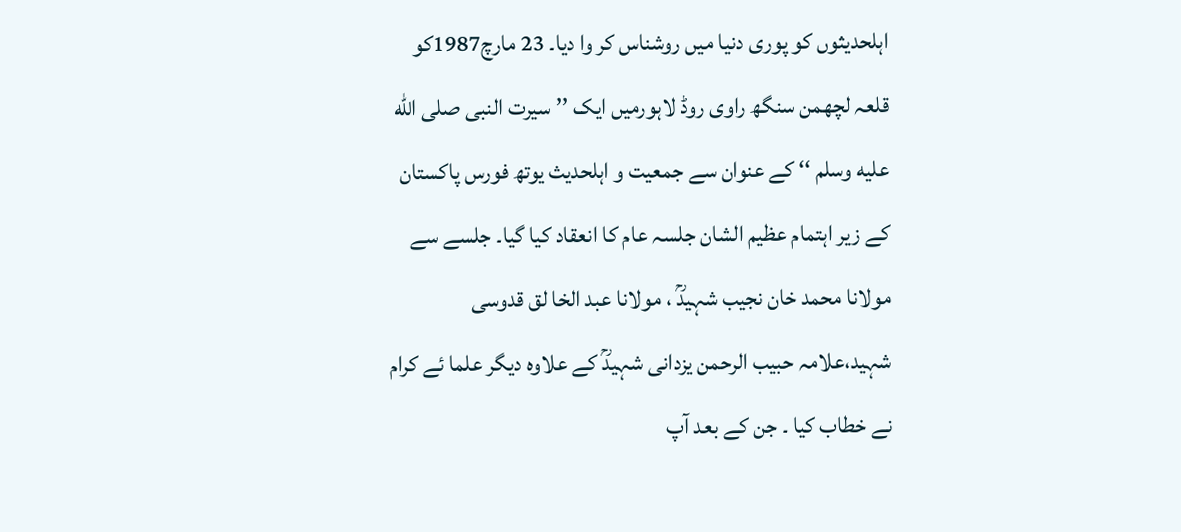اہلحدیثوں کو پوری دنیا میں روشناس کر وا دیا۔ 23 مارچ1987کو قلعہ لچھمن سنگھ راوی روڈ لاہورمیں ایک ’’سیرت النبی صلى الله عليه وسلم ‘‘ کے عنوان سے جمعیت و اہلحدیث یوتھ فورس پاکستان کے زیر اہتمام عظیم الشان جلسہ عام کا انعقاد کیا گیا۔ جلسے سے مولانا محمد خان نجیب شہیدؒ ، مولانا عبد الخا لق قدوسی شہید،علامہ حبیب الرحمن یزدانی شہیدؒ کے علاوہ دیگر علما ئے کرام نے خطاب کیا ۔ جن کے بعد آپ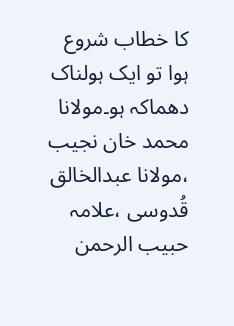کا خطاب شروع ہوا تو ایک ہولناک دھماکہ ہو۔مولانا محمد خان نجیب ،مولانا عبدالخالق قُدوسی ،علامہ حبیب الرحمن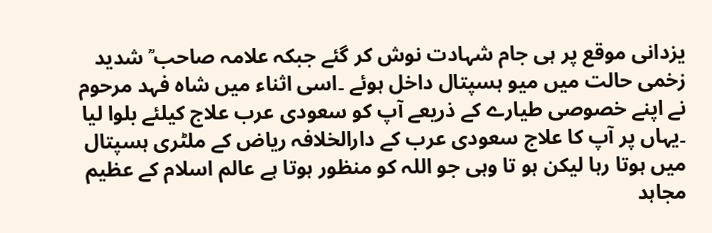یزدانی موقع پر ہی جام شہادت نوش کر گئے جبکہ علامہ صاحب ؒ شدید زخمی حالت میں میو ہسپتال داخل ہوئے ۔اسی اثناء میں شاہ فہد مرحوم نے اپنے خصوصی طیارے کے ذریعے آپ کو سعودی عرب علاج کیلئے بلوا لیا ۔یہاں پر آپ کا علاج سعودی عرب کے دارالخلافہ ریاض کے ملٹری ہسپتال میں ہوتا رہا لیکن ہو تا وہی جو اللہ کو منظور ہوتا ہے عالم اسلام کے عظیم مجاہد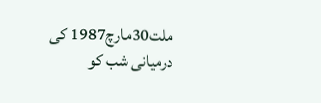ملت30مارچ1987 کی درمیانی شب کو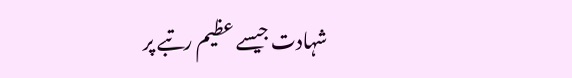شہادت جیسے عظیم رتبے پر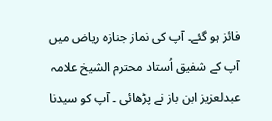فائز ہو گئے۔ آپ کی نماز جنازہ ریاض میں آپ کے شفیق اُستاد محترم الشیخ علامہ عبدلعزیز ابن باز نے پڑھائی ۔ آپ کو سیدنا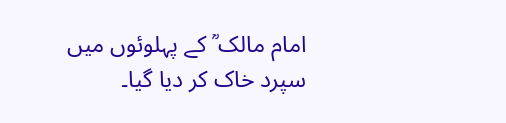امام مالک ؒ کے پہلوئوں میں سپرد خاک کر دیا گیا۔